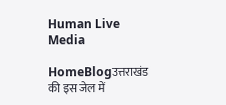Human Live Media

HomeBlogउत्तराखंड की इस जेल में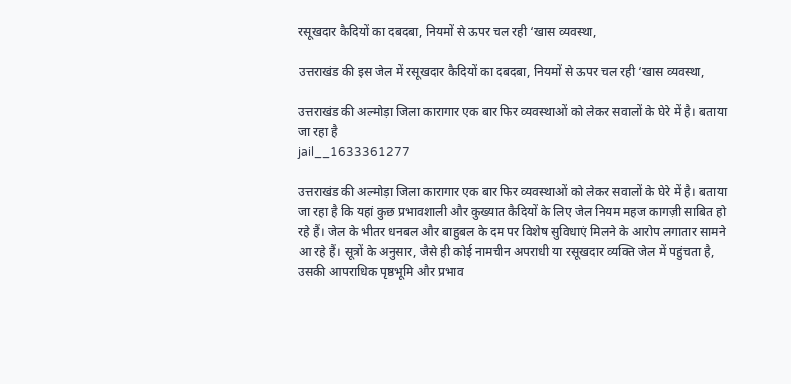रसूखदार कैदियों का दबदबा, नियमों से ऊपर चल रही ‘खास व्यवस्था,

उत्तराखंड की इस जेल में रसूखदार कैदियों का दबदबा, नियमों से ऊपर चल रही ‘खास व्यवस्था,

उत्तराखंड की अल्मोड़ा जिला कारागार एक बार फिर व्यवस्थाओं को लेकर सवालों के घेरे में है। बताया जा रहा है
jail__1633361277

उत्तराखंड की अल्मोड़ा जिला कारागार एक बार फिर व्यवस्थाओं को लेकर सवालों के घेरे में है। बताया जा रहा है कि यहां कुछ प्रभावशाली और कुख्यात कैदियों के लिए जेल नियम महज कागज़ी साबित हो रहे हैं। जेल के भीतर धनबल और बाहुबल के दम पर विशेष सुविधाएं मिलने के आरोप लगातार सामने आ रहे हैं। सूत्रों के अनुसार, जैसे ही कोई नामचीन अपराधी या रसूखदार व्यक्ति जेल में पहुंचता है, उसकी आपराधिक पृष्ठभूमि और प्रभाव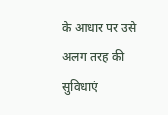के आधार पर उसे अलग तरह की सुविधाएं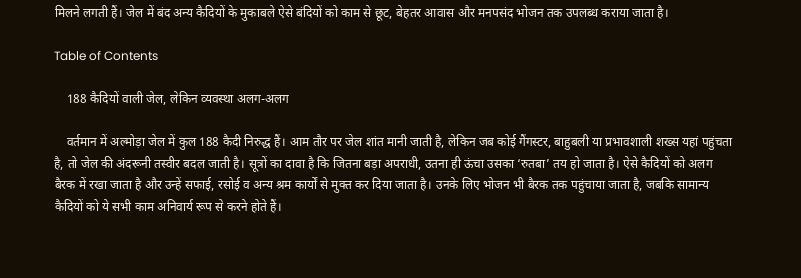मिलने लगती हैं। जेल में बंद अन्य कैदियों के मुकाबले ऐसे बंदियों को काम से छूट, बेहतर आवास और मनपसंद भोजन तक उपलब्ध कराया जाता है।

Table of Contents

    188 कैदियों वाली जेल, लेकिन व्यवस्था अलग-अलग

    वर्तमान में अल्मोड़ा जेल में कुल 188 कैदी निरुद्ध हैं। आम तौर पर जेल शांत मानी जाती है, लेकिन जब कोई गैंगस्टर, बाहुबली या प्रभावशाली शख्स यहां पहुंचता है, तो जेल की अंदरूनी तस्वीर बदल जाती है। सूत्रों का दावा है कि जितना बड़ा अपराधी, उतना ही ऊंचा उसका ‘रुतबा’ तय हो जाता है। ऐसे कैदियों को अलग बैरक में रखा जाता है और उन्हें सफाई, रसोई व अन्य श्रम कार्यों से मुक्त कर दिया जाता है। उनके लिए भोजन भी बैरक तक पहुंचाया जाता है, जबकि सामान्य कैदियों को ये सभी काम अनिवार्य रूप से करने होते हैं।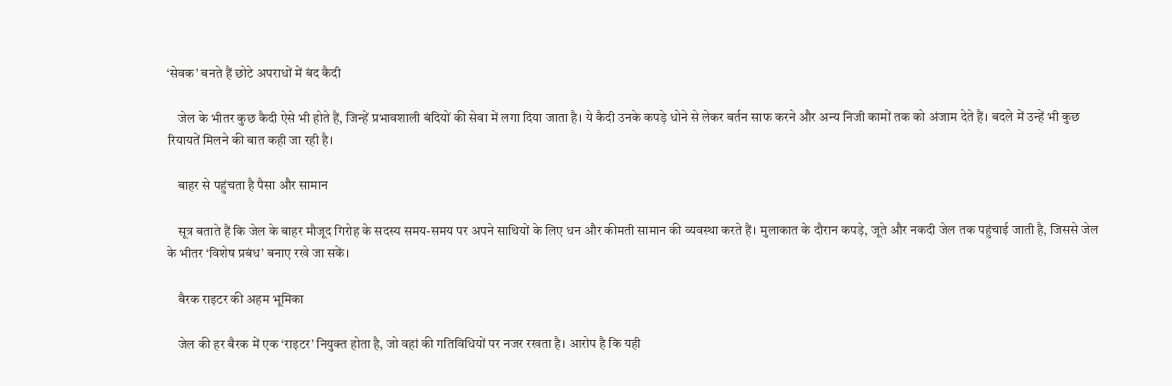‘सेवक’ बनते हैं छोटे अपराधों में बंद कैदी

    जेल के भीतर कुछ कैदी ऐसे भी होते हैं, जिन्हें प्रभावशाली बंदियों की सेवा में लगा दिया जाता है। ये कैदी उनके कपड़े धोने से लेकर बर्तन साफ करने और अन्य निजी कामों तक को अंजाम देते हैं। बदले में उन्हें भी कुछ रियायतें मिलने की बात कही जा रही है।

    बाहर से पहुंचता है पैसा और सामान

    सूत्र बताते हैं कि जेल के बाहर मौजूद गिरोह के सदस्य समय-समय पर अपने साथियों के लिए धन और कीमती सामान की व्यवस्था करते हैं। मुलाकात के दौरान कपड़े, जूते और नकदी जेल तक पहुंचाई जाती है, जिससे जेल के भीतर ‘विशेष प्रबंध’ बनाए रखे जा सकें।

    बैरक राइटर की अहम भूमिका

    जेल की हर बैरक में एक ‘राइटर’ नियुक्त होता है, जो वहां की गतिविधियों पर नजर रखता है। आरोप है कि यही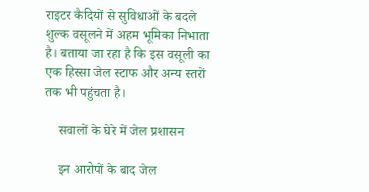राइटर कैदियों से सुविधाओं के बदले शुल्क वसूलने में अहम भूमिका निभाता है। बताया जा रहा है कि इस वसूली का एक हिस्सा जेल स्टाफ और अन्य स्तरों तक भी पहुंचता है।

    सवालों के घेरे में जेल प्रशासन

    इन आरोपों के बाद जेल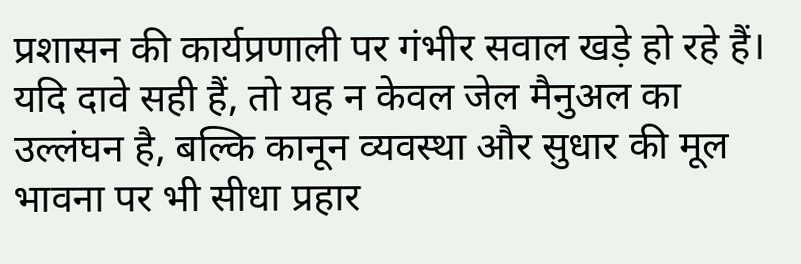प्रशासन की कार्यप्रणाली पर गंभीर सवाल खड़े हो रहे हैं। यदि दावे सही हैं, तो यह न केवल जेल मैनुअल का उल्लंघन है, बल्कि कानून व्यवस्था और सुधार की मूल भावना पर भी सीधा प्रहार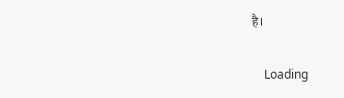है।

    Loading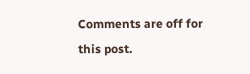Comments are off for this post.